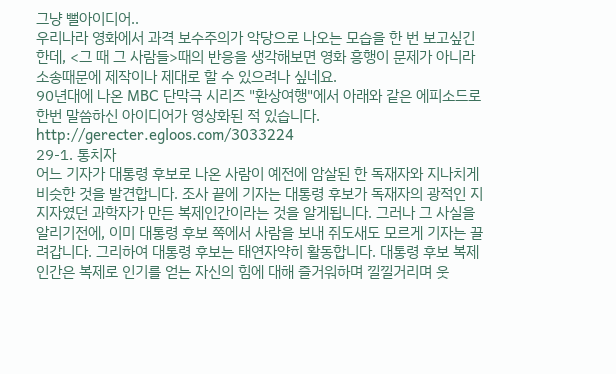그냥 뻘아이디어..
우리나라 영화에서 과격 보수주의가 악당으로 나오는 모습을 한 번 보고싶긴 한데, <그 때 그 사람들>때의 반응을 생각해보면 영화 흥행이 문제가 아니라 소송때문에 제작이나 제대로 할 수 있으려나 싶네요.
90년대에 나온 MBC 단막극 시리즈 "환상여행"에서 아래와 같은 에피소드로 한번 말씀하신 아이디어가 영상화된 적 있습니다.
http://gerecter.egloos.com/3033224
29-1. 통치자
어느 기자가 대통령 후보로 나온 사람이 예전에 암살된 한 독재자와 지나치게 비슷한 것을 발견합니다. 조사 끝에 기자는 대통령 후보가 독재자의 광적인 지지자였던 과학자가 만든 복제인간이라는 것을 알게됩니다. 그러나 그 사실을 알리기전에, 이미 대통령 후보 쪽에서 사람을 보내 쥐도새도 모르게 기자는 끌려갑니다. 그리하여 대통령 후보는 태연자약히 활동합니다. 대통령 후보 복제인간은 복제로 인기를 얻는 자신의 힘에 대해 즐거워하며 낄낄거리며 웃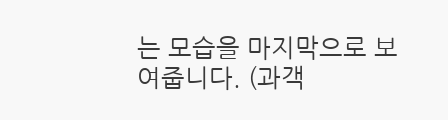는 모습을 마지막으로 보여줍니다. (과객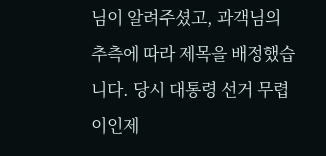님이 알려주셨고, 과객님의 추측에 따라 제목을 배정했습니다. 당시 대통령 선거 무렵 이인제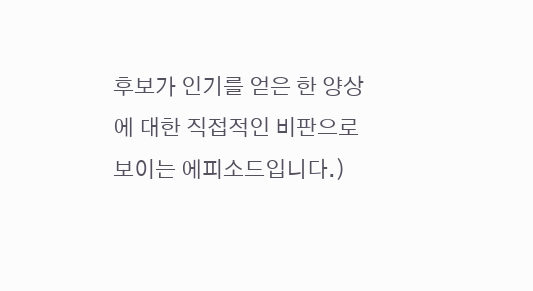후보가 인기를 얻은 한 양상에 대한 직접적인 비판으로 보이는 에피소드입니다.)